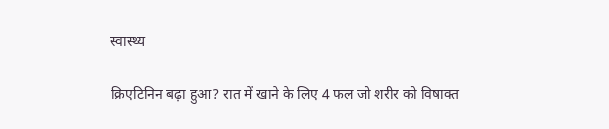स्वास्थ्य

क्रिएटिनिन बढ़ा हुआ? रात में खाने के लिए 4 फल जो शरीर को विषाक्त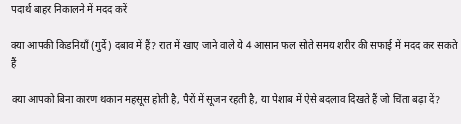पदार्थ बाहर निकालने में मदद करें

क्या आपकी किडनियाँ (गुर्दे) दबाव में हैं? रात में खाए जाने वाले ये 4 आसान फल सोते समय शरीर की सफाई में मदद कर सकते हैं

क्या आपको बिना कारण थकान महसूस होती है, पैरों में सूजन रहती है, या पेशाब में ऐसे बदलाव दिखते हैं जो चिंता बढ़ा दें?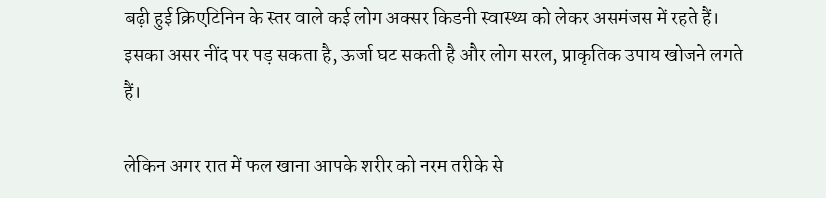बढ़ी हुई क्रिएटिनिन के स्तर वाले कई लोग अक्सर किडनी स्वास्थ्य को लेकर असमंजस में रहते हैं। इसका असर नींद पर पड़ सकता है, ऊर्जा घट सकती है और लोग सरल, प्राकृतिक उपाय खोजने लगते हैं।

लेकिन अगर रात में फल खाना आपके शरीर को नरम तरीके से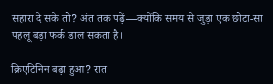सहारा दे सके तो? अंत तक पढ़ें—क्योंकि समय से जुड़ा एक छोटा-सा पहलू बड़ा फर्क डाल सकता है।

क्रिएटिनिन बढ़ा हुआ? रात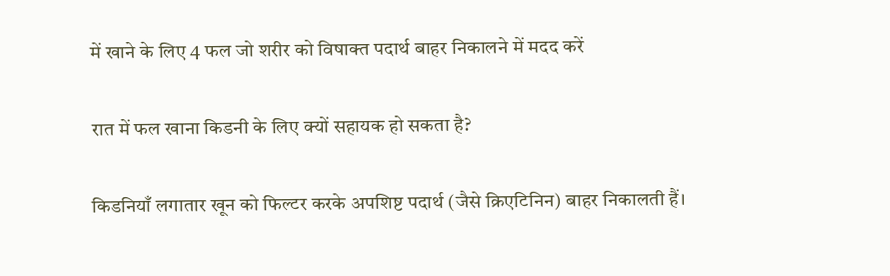में खाने के लिए 4 फल जो शरीर को विषाक्त पदार्थ बाहर निकालने में मदद करें

रात में फल खाना किडनी के लिए क्यों सहायक हो सकता है?

किडनियाँ लगातार खून को फिल्टर करके अपशिष्ट पदार्थ (जैसे क्रिएटिनिन) बाहर निकालती हैं।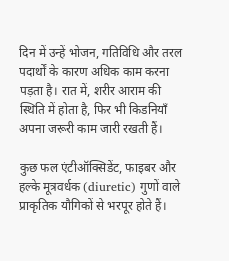दिन में उन्हें भोजन, गतिविधि और तरल पदार्थों के कारण अधिक काम करना पड़ता है। रात में, शरीर आराम की स्थिति में होता है, फिर भी किडनियाँ अपना जरूरी काम जारी रखती हैं।

कुछ फल एंटीऑक्सिडेंट, फाइबर और हल्के मूत्रवर्धक (diuretic) गुणों वाले प्राकृतिक यौगिकों से भरपूर होते हैं।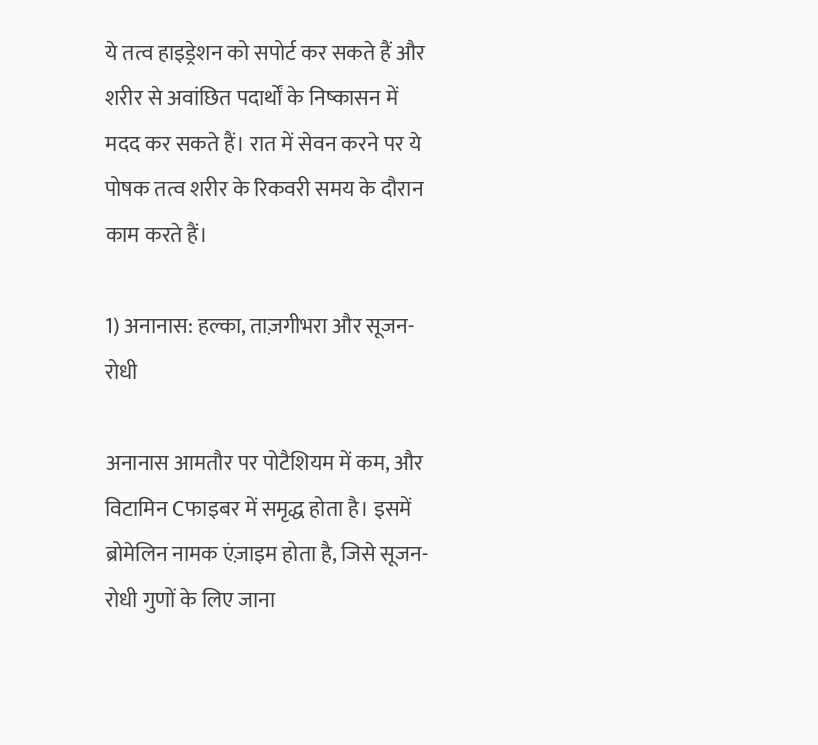ये तत्व हाइड्रेशन को सपोर्ट कर सकते हैं और शरीर से अवांछित पदार्थों के निष्कासन में मदद कर सकते हैं। रात में सेवन करने पर ये पोषक तत्व शरीर के रिकवरी समय के दौरान काम करते हैं।

1) अनानास: हल्का, ताज़गीभरा और सूजन-रोधी

अनानास आमतौर पर पोटैशियम में कम, और विटामिन Cफाइबर में समृद्ध होता है। इसमें ब्रोमेलिन नामक एंज़ाइम होता है, जिसे सूजन-रोधी गुणों के लिए जाना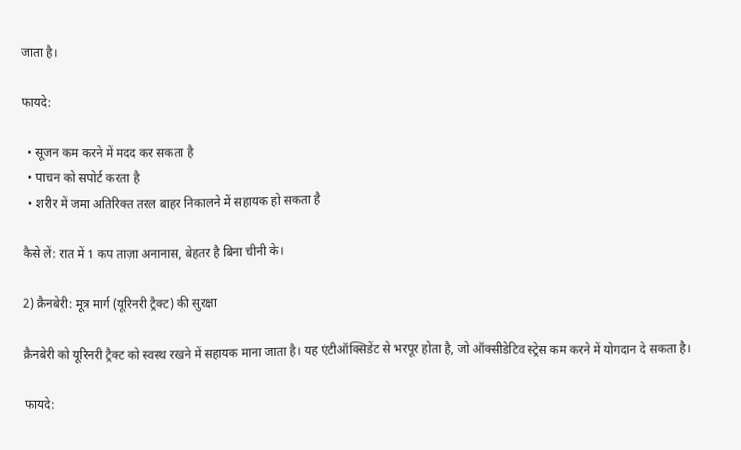जाता है।

फायदे:

  • सूजन कम करने में मदद कर सकता है
  • पाचन को सपोर्ट करता है
  • शरीर में जमा अतिरिक्त तरल बाहर निकालने में सहायक हो सकता है

कैसे लें: रात में 1 कप ताज़ा अनानास, बेहतर है बिना चीनी के।

2) क्रैनबेरी: मूत्र मार्ग (यूरिनरी ट्रैक्ट) की सुरक्षा

क्रैनबेरी को यूरिनरी ट्रैक्ट को स्वस्थ रखने में सहायक माना जाता है। यह एंटीऑक्सिडेंट से भरपूर होता है, जो ऑक्सीडेटिव स्ट्रेस कम करने में योगदान दे सकता है।

फायदे: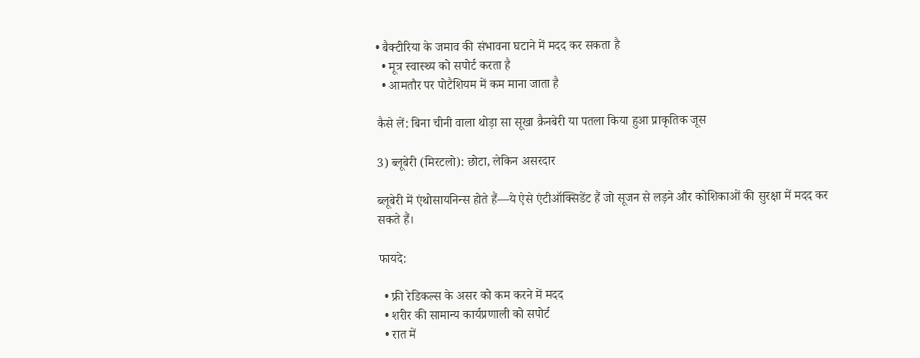• बैक्टीरिया के जमाव की संभावना घटाने में मदद कर सकता है
  • मूत्र स्वास्थ्य को सपोर्ट करता है
  • आमतौर पर पोटैशियम में कम माना जाता है

कैसे लें: बिना चीनी वाला थोड़ा सा सूखा क्रैनबेरी या पतला किया हुआ प्राकृतिक जूस

3) ब्लूबेरी (मिरटलो): छोटा, लेकिन असरदार

ब्लूबेरी में एंथोसायनिन्स होते हैं—ये ऐसे एंटीऑक्सिडेंट हैं जो सूजन से लड़ने और कोशिकाओं की सुरक्षा में मदद कर सकते हैं।

फायदे:

  • फ्री रेडिकल्स के असर को कम करने में मदद
  • शरीर की सामान्य कार्यप्रणाली को सपोर्ट
  • रात में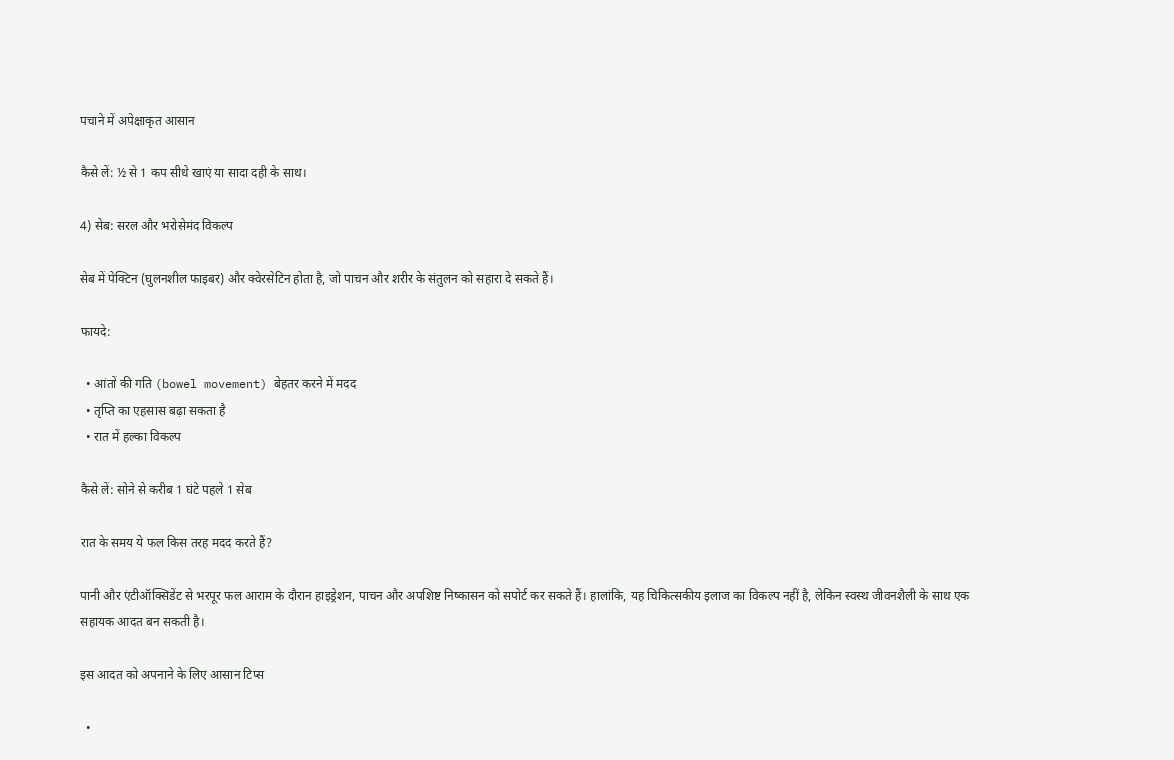पचाने में अपेक्षाकृत आसान

कैसे लें: ½ से 1 कप सीधे खाएं या सादा दही के साथ।

4) सेब: सरल और भरोसेमंद विकल्प

सेब में पेक्टिन (घुलनशील फाइबर) और क्वेरसेटिन होता है, जो पाचन और शरीर के संतुलन को सहारा दे सकते हैं।

फायदे:

  • आंतों की गति (bowel movement) बेहतर करने में मदद
  • तृप्ति का एहसास बढ़ा सकता है
  • रात में हल्का विकल्प

कैसे लें: सोने से करीब 1 घंटे पहले 1 सेब

रात के समय ये फल किस तरह मदद करते हैं?

पानी और एंटीऑक्सिडेंट से भरपूर फल आराम के दौरान हाइड्रेशन, पाचन और अपशिष्ट निष्कासन को सपोर्ट कर सकते हैं। हालांकि, यह चिकित्सकीय इलाज का विकल्प नहीं है, लेकिन स्वस्थ जीवनशैली के साथ एक सहायक आदत बन सकती है।

इस आदत को अपनाने के लिए आसान टिप्स

  •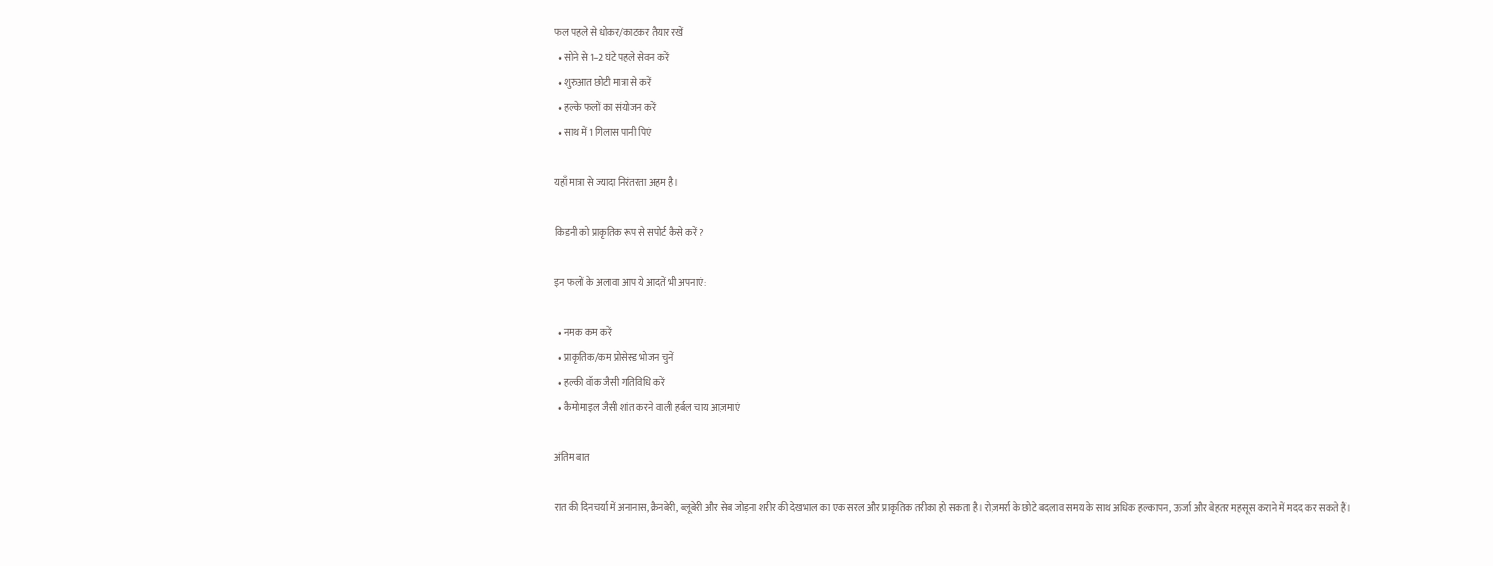फल पहले से धोकर/काटकर तैयार रखें
  • सोने से 1–2 घंटे पहले सेवन करें
  • शुरुआत छोटी मात्रा से करें
  • हल्के फलों का संयोजन करें
  • साथ में 1 गिलास पानी पिएं

यहाँ मात्रा से ज्यादा निरंतरता अहम है।

किडनी को प्राकृतिक रूप से सपोर्ट कैसे करें?

इन फलों के अलावा आप ये आदतें भी अपनाएं:

  • नमक कम करें
  • प्राकृतिक/कम प्रोसेस्ड भोजन चुनें
  • हल्की वॉक जैसी गतिविधि करें
  • कैमोमाइल जैसी शांत करने वाली हर्बल चाय आज़माएं

अंतिम बात

रात की दिनचर्या में अनानास, क्रैनबेरी, ब्लूबेरी और सेब जोड़ना शरीर की देखभाल का एक सरल और प्राकृतिक तरीका हो सकता है। रोज़मर्रा के छोटे बदलाव समय के साथ अधिक हल्कापन, ऊर्जा और बेहतर महसूस कराने में मदद कर सकते हैं।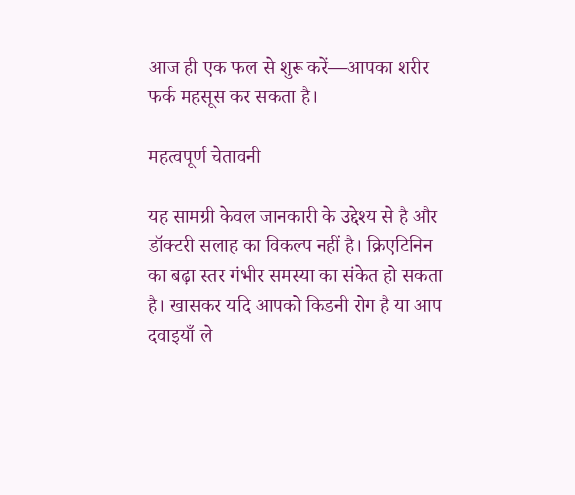आज ही एक फल से शुरू करें—आपका शरीर फर्क महसूस कर सकता है।

महत्वपूर्ण चेतावनी

यह सामग्री केवल जानकारी के उद्देश्य से है और डॉक्टरी सलाह का विकल्प नहीं है। क्रिएटिनिन का बढ़ा स्तर गंभीर समस्या का संकेत हो सकता है। खासकर यदि आपको किडनी रोग है या आप दवाइयाँ ले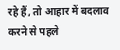रहे हैं, तो आहार में बदलाव करने से पहले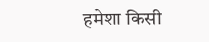हमेशा किसी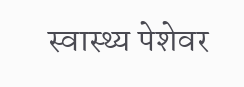स्वास्थ्य पेशेवर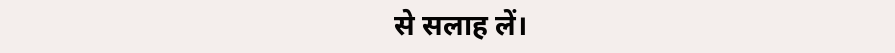से सलाह लें।